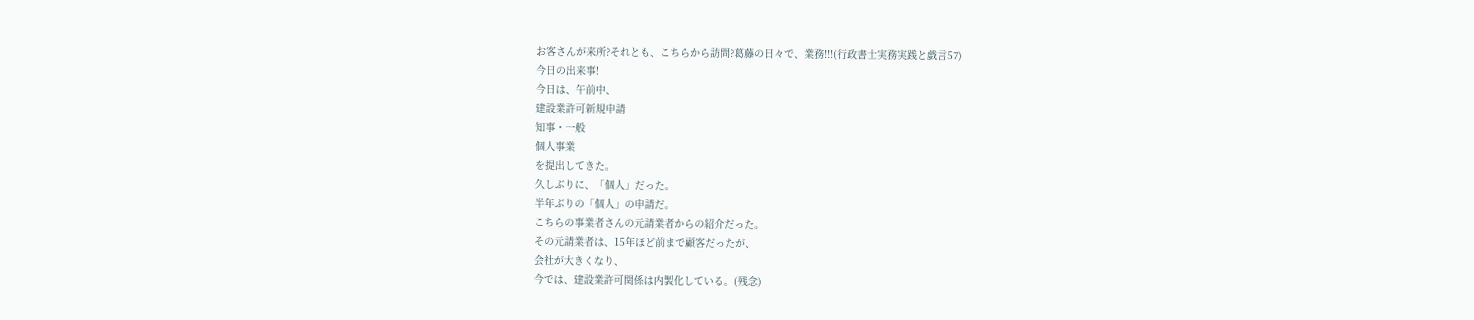お客さんが来所?それとも、こちらから訪問?葛藤の日々で、業務!!!(行政書士実務実践と戯言57)
今日の出来事!
今日は、午前中、
建設業許可新規申請
知事・一般
個人事業
を提出してきた。
久しぶりに、「個人」だった。
半年ぶりの「個人」の申請だ。
こちらの事業者さんの元請業者からの紹介だった。
その元請業者は、15年ほど前まで顧客だったが、
会社が大きくなり、
今では、建設業許可関係は内製化している。(残念)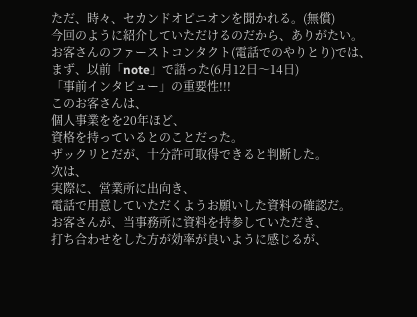ただ、時々、セカンドオピニオンを聞かれる。(無償)
今回のように紹介していただけるのだから、ありがたい。
お客さんのファーストコンタクト(電話でのやりとり)では、
まず、以前「note」で語った(6月12日〜14日)
「事前インタビュー」の重要性!!!
このお客さんは、
個人事業をを20年ほど、
資格を持っているとのことだった。
ザックリとだが、十分許可取得できると判断した。
次は、
実際に、営業所に出向き、
電話で用意していただくようお願いした資料の確認だ。
お客さんが、当事務所に資料を持参していただき、
打ち合わせをした方が効率が良いように感じるが、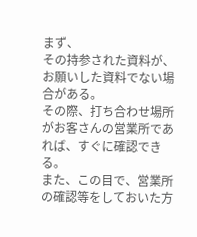まず、
その持参された資料が、お願いした資料でない場合がある。
その際、打ち合わせ場所がお客さんの営業所であれば、すぐに確認できる。
また、この目で、営業所の確認等をしておいた方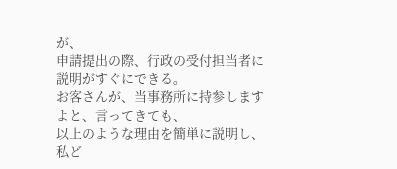が、
申請提出の際、行政の受付担当者に説明がすぐにできる。
お客さんが、当事務所に持参しますよと、言ってきても、
以上のような理由を簡単に説明し、私ど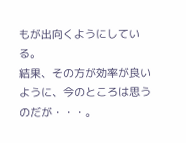もが出向くようにしている。
結果、その方が効率が良いように、今のところは思うのだが・・・。